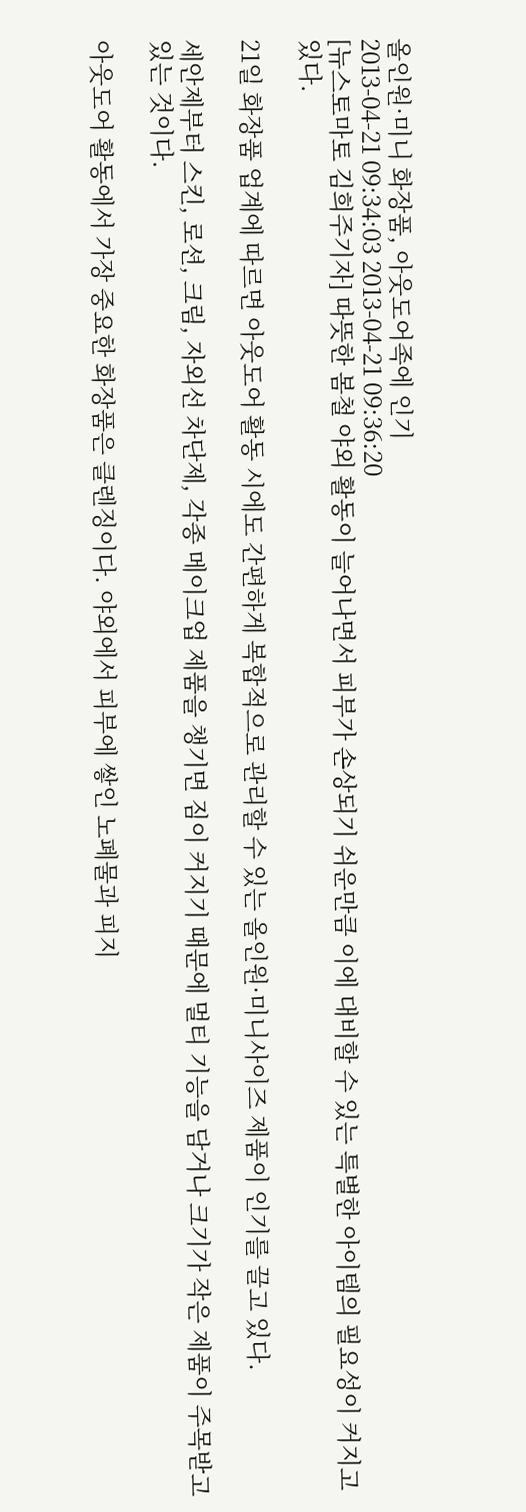올인원·미니 화장품, 아웃도어족에 인기
2013-04-21 09:34:03 2013-04-21 09:36:20
[뉴스토마토 김희주기자] 따뜻한 봄철 야외 활동이 늘어나면서 피부가 손상되기 쉬운만큼 이에 대비할 수 있는 특별한 아이템의 필요성이 커지고 있다.

21일 화장품 업계에 따르면 아웃도어 활동 시에도 간편하게 복합적으로 관리할 수 있는 올인원·미니사이즈 제품이 인기를 끌고 있다.

세안제부터 스킨, 로션, 크림, 자외선 차단제, 각종 메이크업 제품을 챙기면 짐이 커지기 때문에 멀티 기능을 담거나 크기가 작은 제품이 주목받고 있는 것이다.

아웃도어 활동에서 가장 중요한 화장품은 클렌징이다. 야외에서 피부에 쌓인 노폐물과 피지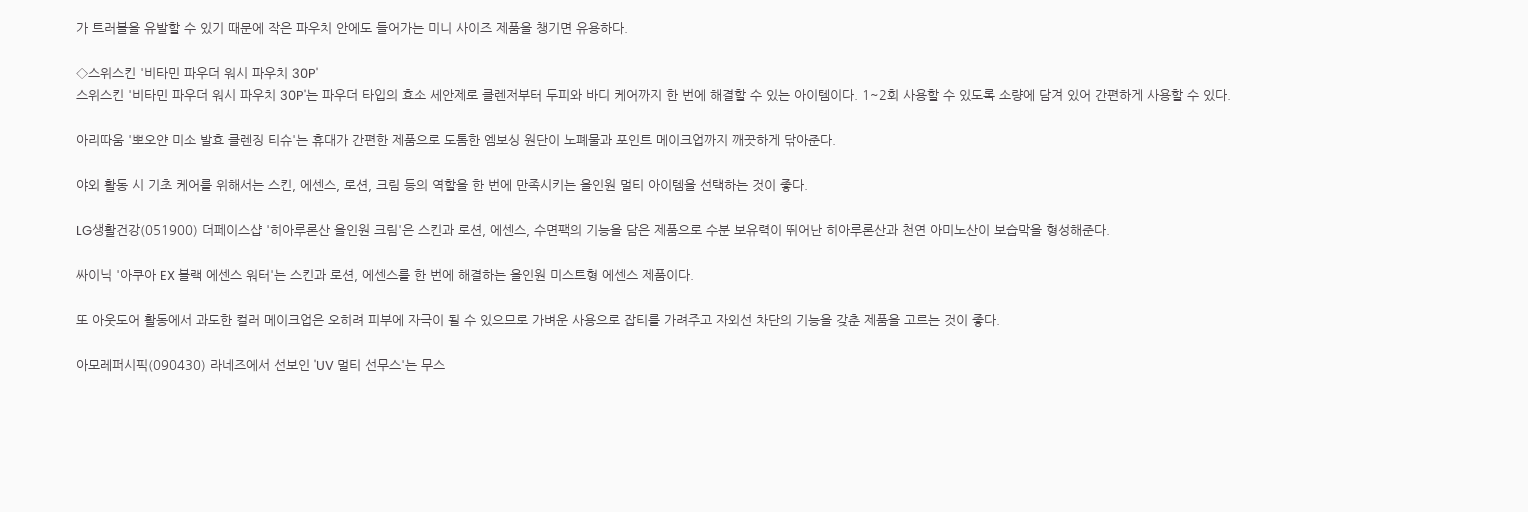가 트러블을 유발할 수 있기 때문에 작은 파우치 안에도 들어가는 미니 사이즈 제품을 챙기면 유용하다.

◇스위스킨 '비타민 파우더 워시 파우치 30P'
스위스킨 '비타민 파우더 워시 파우치 30P'는 파우더 타입의 효소 세안제로 클렌저부터 두피와 바디 케어까지 한 번에 해결할 수 있는 아이템이다. 1~2회 사용할 수 있도록 소량에 담겨 있어 간편하게 사용할 수 있다.

아리따움 '뽀오얀 미소 발효 클렌징 티슈'는 휴대가 간편한 제품으로 도톰한 엠보싱 원단이 노폐물과 포인트 메이크업까지 깨끗하게 닦아준다.

야외 활동 시 기초 케어를 위해서는 스킨, 에센스, 로션, 크림 등의 역할을 한 번에 만족시키는 올인원 멀티 아이템을 선택하는 것이 좋다.

LG생활건강(051900) 더페이스샵 '히아루론산 올인원 크림'은 스킨과 로션, 에센스, 수면팩의 기능을 담은 제품으로 수분 보유력이 뛰어난 히아루론산과 천연 아미노산이 보습막을 형성해준다.

싸이닉 '아쿠아 EX 블랙 에센스 워터'는 스킨과 로션, 에센스를 한 번에 해결하는 올인원 미스트형 에센스 제품이다.

또 아웃도어 활동에서 과도한 컬러 메이크업은 오히려 피부에 자극이 될 수 있으므로 가벼운 사용으로 잡티를 가려주고 자외선 차단의 기능을 갖춘 제품을 고르는 것이 좋다.

아모레퍼시픽(090430) 라네즈에서 선보인 'UV 멀티 선무스'는 무스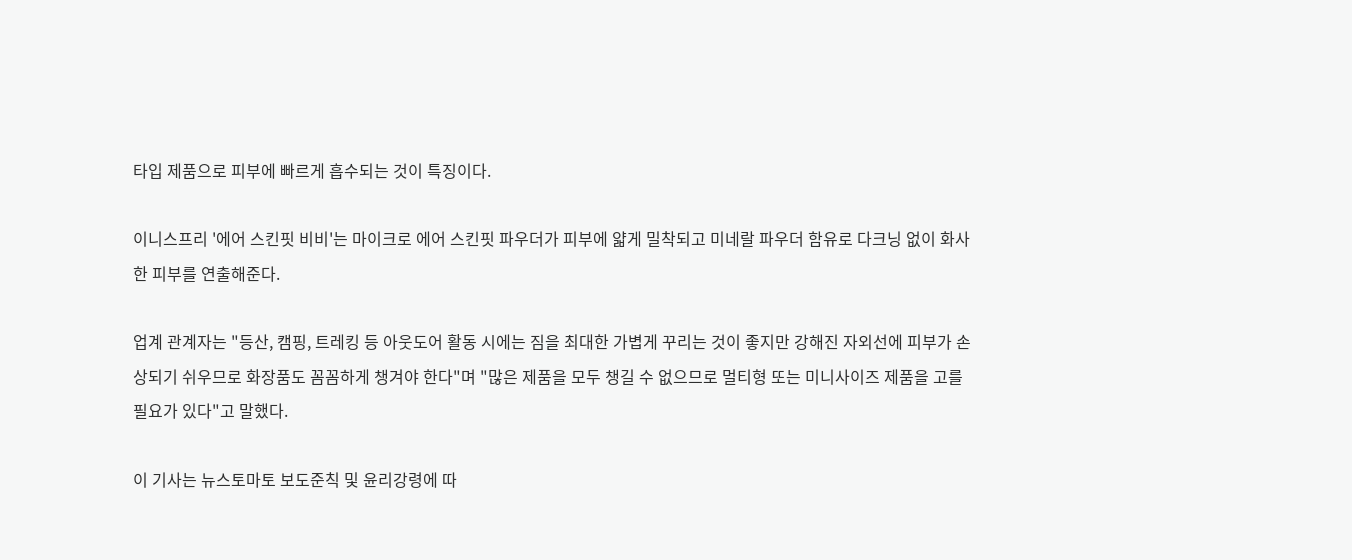타입 제품으로 피부에 빠르게 흡수되는 것이 특징이다.

이니스프리 '에어 스킨핏 비비'는 마이크로 에어 스킨핏 파우더가 피부에 얇게 밀착되고 미네랄 파우더 함유로 다크닝 없이 화사한 피부를 연출해준다.

업계 관계자는 "등산, 캠핑, 트레킹 등 아웃도어 활동 시에는 짐을 최대한 가볍게 꾸리는 것이 좋지만 강해진 자외선에 피부가 손상되기 쉬우므로 화장품도 꼼꼼하게 챙겨야 한다"며 "많은 제품을 모두 챙길 수 없으므로 멀티형 또는 미니사이즈 제품을 고를 필요가 있다"고 말했다.

이 기사는 뉴스토마토 보도준칙 및 윤리강령에 따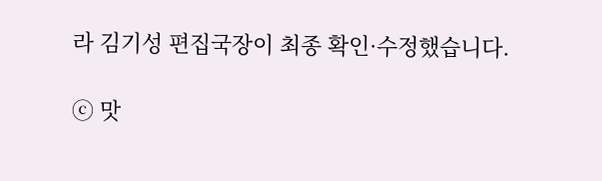라 김기성 편집국장이 최종 확인·수정했습니다.

ⓒ 맛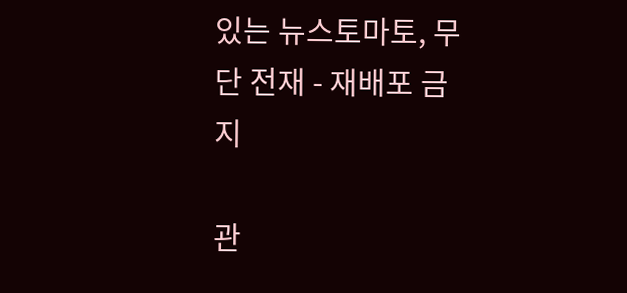있는 뉴스토마토, 무단 전재 - 재배포 금지

관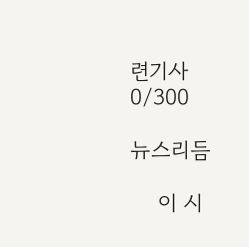련기사
0/300

뉴스리듬

    이 시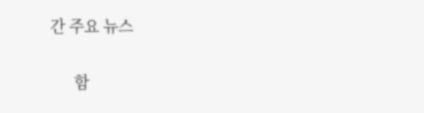간 주요 뉴스

      함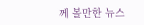께 볼만한 뉴스